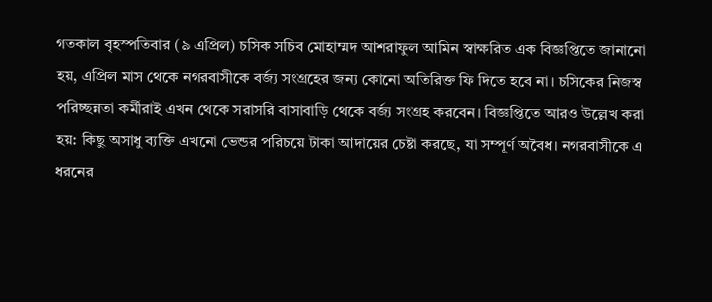গতকাল বৃহস্পতিবার (৯ এপ্রিল) চসিক সচিব মোহাম্মদ আশরাফুল আমিন স্বাক্ষরিত এক বিজ্ঞপ্তিতে জানানো হয়, এপ্রিল মাস থেকে নগরবাসীকে বর্জ্য সংগ্রহের জন্য কোনো অতিরিক্ত ফি দিতে হবে না। চসিকের নিজস্ব পরিচ্ছন্নতা কর্মীরাই এখন থেকে সরাসরি বাসাবাড়ি থেকে বর্জ্য সংগ্রহ করবেন। বিজ্ঞপ্তিতে আরও উল্লেখ করা হয়: কিছু অসাধু ব্যক্তি এখনো ভেন্ডর পরিচয়ে টাকা আদায়ের চেষ্টা করছে, যা সম্পূর্ণ অবৈধ। নগরবাসীকে এ ধরনের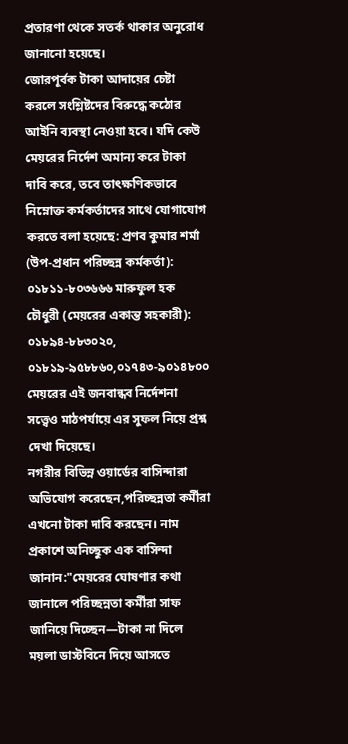প্রতারণা থেকে সতর্ক থাকার অনুরোধ জানানো হয়েছে।
জোরপূর্বক টাকা আদায়ের চেষ্টা করলে সংশ্লিষ্টদের বিরুদ্ধে কঠোর আইনি ব্যবস্থা নেওয়া হবে। যদি কেউ মেয়রের নির্দেশ অমান্য করে টাকা দাবি করে, তবে তাৎক্ষণিকভাবে নিম্নোক্ত কর্মকর্তাদের সাথে যোগাযোগ করতে বলা হয়েছে: প্রণব কুমার শর্মা (উপ-প্রধান পরিচ্ছন্ন কর্মকর্তা): ০১৮১১-৮০৩৬৬৬ মারুফুল হক চৌধুরী (মেয়রের একান্ত সহকারী): ০১৮৯৪-৮৮৩০২০, ০১৮১৯-৯৫৮৮৬০,০১৭৪৩-৯০১৪৮০০ মেয়রের এই জনবান্ধব নির্দেশনা সত্ত্বেও মাঠপর্যায়ে এর সুফল নিয়ে প্রশ্ন দেখা দিয়েছে।
নগরীর বিভিন্ন ওয়ার্ডের বাসিন্দারা অভিযোগ করেছেন,পরিচ্ছন্নতা কর্মীরা এখনো টাকা দাবি করছেন। নাম প্রকাশে অনিচ্ছুক এক বাসিন্দা জানান:"মেয়রের ঘোষণার কথা জানালে পরিচ্ছন্নতা কর্মীরা সাফ জানিয়ে দিচ্ছেন—টাকা না দিলে ময়লা ডাস্টবিনে দিয়ে আসতে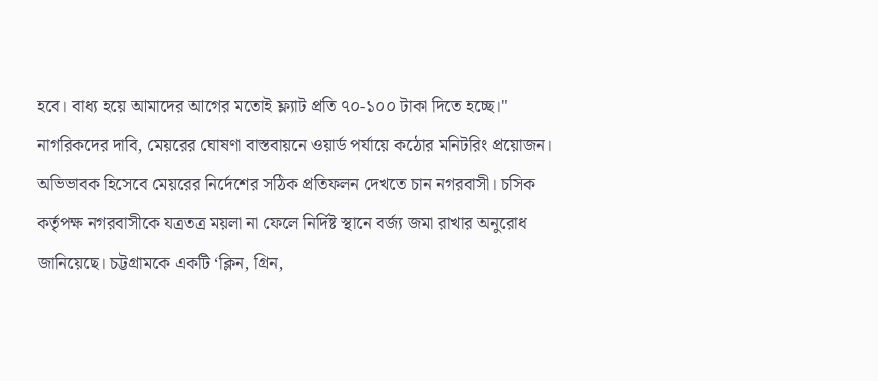হবে। বাধ্য হয়ে আমাদের আগের মতোই ফ্ল্যাট প্রতি ৭০-১০০ টাকা দিতে হচ্ছে।"
নাগরিকদের দাবি, মেয়রের ঘোষণা বাস্তবায়নে ওয়ার্ড পর্যায়ে কঠোর মনিটরিং প্রয়োজন। অভিভাবক হিসেবে মেয়রের নির্দেশের সঠিক প্রতিফলন দেখতে চান নগরবাসী। চসিক কর্তৃপক্ষ নগরবাসীকে যত্রতত্র ময়লা না ফেলে নির্দিষ্ট স্থানে বর্জ্য জমা রাখার অনুরোধ জানিয়েছে। চট্টগ্রামকে একটি ‘ক্লিন, গ্রিন,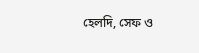হেলদি, সেফ ও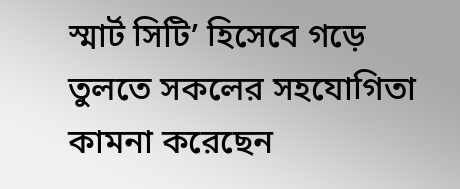স্মার্ট সিটি’ হিসেবে গড়ে তুলতে সকলের সহযোগিতা কামনা করেছেন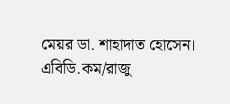মেয়র ডা. শাহাদাত হোসেন।
এবিডি.কম/রাজু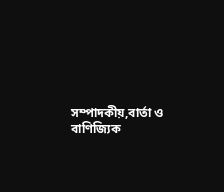সম্পাদকীয়,বার্তা ও বাণিজ্যিক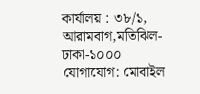কার্যালয় : ৩৮/১, আরামবাগ,মতিঝিল-ঢাকা-১০০০
যোগাযোগ: মোবাইল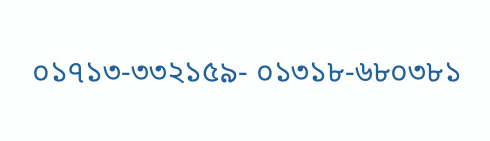০১৭১৩-৩৩২১৫৯- ০১৩১৮-৬৮০৩৮১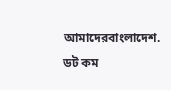আমাদেরবাংলাদেশ. ডট কম